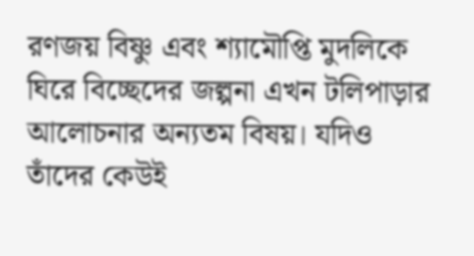রণজয় বিষ্ণু এবং শ্যামৌপ্তি মুদলিকে ঘিরে বিচ্ছেদের জল্পনা এখন টলিপাড়ার আলোচনার অন্যতম বিষয়। যদিও তাঁদের কেউই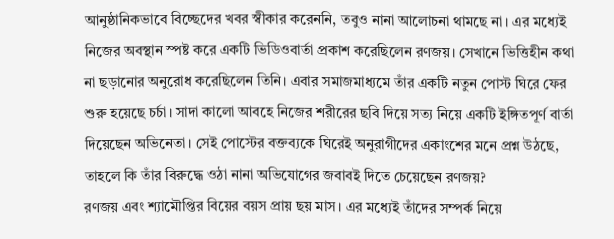আনুষ্ঠানিকভাবে বিচ্ছেদের খবর স্বীকার করেননি, তবুও নানা আলোচনা থামছে না। এর মধ্যেই নিজের অবস্থান স্পষ্ট করে একটি ভিডিওবার্তা প্রকাশ করেছিলেন রণজয়। সেখানে ভিত্তিহীন কথা না ছড়ানোর অনুরোধ করেছিলেন তিনি। এবার সমাজমাধ্যমে তাঁর একটি নতুন পোস্ট ঘিরে ফের শুরু হয়েছে চর্চা। সাদা কালো আবহে নিজের শরীরের ছবি দিয়ে সত্য নিয়ে একটি ইঙ্গিতপূর্ণ বার্তা দিয়েছেন অভিনেতা। সেই পোস্টের বক্তব্যকে ঘিরেই অনুরাগীদের একাংশের মনে প্রশ্ন উঠছে, তাহলে কি তাঁর বিরুদ্ধে ওঠা নানা অভিযোগের জবাবই দিতে চেয়েছেন রণজয়?
রণজয় এবং শ্যামৌপ্তির বিয়ের বয়স প্রায় ছয় মাস। এর মধ্যেই তাঁদের সম্পর্ক নিয়ে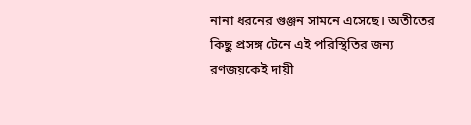নানা ধরনের গুঞ্জন সামনে এসেছে। অতীতের কিছু প্রসঙ্গ টেনে এই পরিস্থিতির জন্য রণজয়কেই দায়ী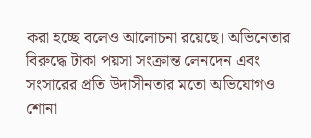করা হচ্ছে বলেও আলোচনা রয়েছে। অভিনেতার বিরুদ্ধে টাকা পয়সা সংক্রান্ত লেনদেন এবং সংসারের প্রতি উদাসীনতার মতো অভিযোগও শোনা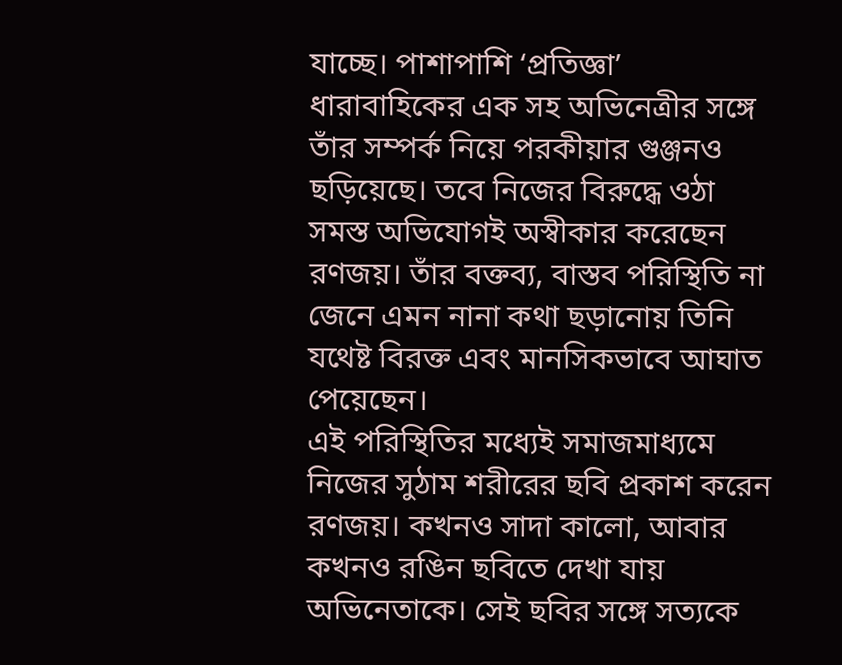যাচ্ছে। পাশাপাশি ‘প্রতিজ্ঞা’ ধারাবাহিকের এক সহ অভিনেত্রীর সঙ্গে তাঁর সম্পর্ক নিয়ে পরকীয়ার গুঞ্জনও ছড়িয়েছে। তবে নিজের বিরুদ্ধে ওঠা সমস্ত অভিযোগই অস্বীকার করেছেন রণজয়। তাঁর বক্তব্য, বাস্তব পরিস্থিতি না জেনে এমন নানা কথা ছড়ানোয় তিনি যথেষ্ট বিরক্ত এবং মানসিকভাবে আঘাত পেয়েছেন।
এই পরিস্থিতির মধ্যেই সমাজমাধ্যমে নিজের সুঠাম শরীরের ছবি প্রকাশ করেন রণজয়। কখনও সাদা কালো, আবার কখনও রঙিন ছবিতে দেখা যায় অভিনেতাকে। সেই ছবির সঙ্গে সত্যকে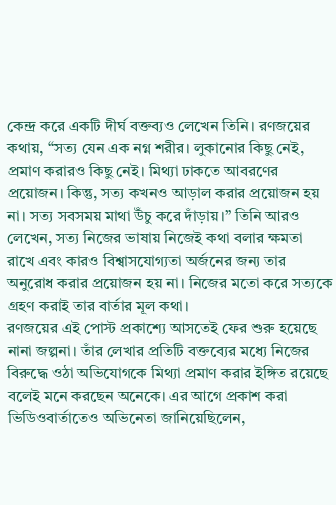কেন্দ্র করে একটি দীর্ঘ বক্তব্যও লেখেন তিনি। রণজয়ের কথায়, “সত্য যেন এক নগ্ন শরীর। লুকানোর কিছু নেই, প্রমাণ করারও কিছু নেই। মিথ্যা ঢাকতে আবরণের প্রয়োজন। কিন্তু, সত্য কখনও আড়াল করার প্রয়োজন হয় না। সত্য সবসময় মাথা উঁচু করে দাঁড়ায়।” তিনি আরও লেখেন, সত্য নিজের ভাষায় নিজেই কথা বলার ক্ষমতা রাখে এবং কারও বিশ্বাসযোগ্যতা অর্জনের জন্য তার অনুরোধ করার প্রয়োজন হয় না। নিজের মতো করে সত্যকে গ্রহণ করাই তার বার্তার মূল কথা।
রণজয়ের এই পোস্ট প্রকাশ্যে আসতেই ফের শুরু হয়েছে নানা জল্পনা। তাঁর লেখার প্রতিটি বক্তব্যের মধ্যে নিজের বিরুদ্ধে ওঠা অভিযোগকে মিথ্যা প্রমাণ করার ইঙ্গিত রয়েছে বলেই মনে করছেন অনেকে। এর আগে প্রকাশ করা ভিডিওবার্তাতেও অভিনেতা জানিয়েছিলেন,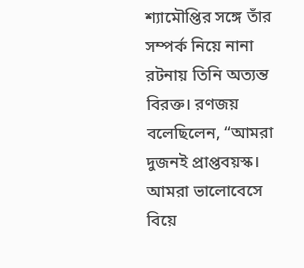শ্যামৌপ্তির সঙ্গে তাঁর সম্পর্ক নিয়ে নানা রটনায় তিনি অত্যন্ত বিরক্ত। রণজয় বলেছিলেন, “আমরা দুজনই প্রাপ্তবয়স্ক। আমরা ভালোবেসে বিয়ে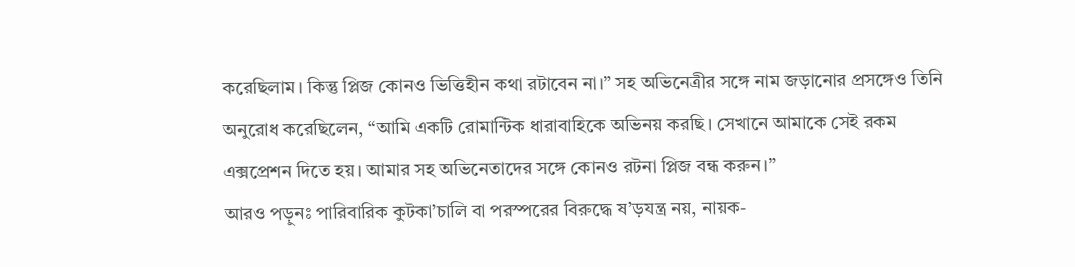করেছিলাম। কিন্তু প্লিজ কোনও ভিত্তিহীন কথা রটাবেন না।” সহ অভিনেত্রীর সঙ্গে নাম জড়ানোর প্রসঙ্গেও তিনি অনুরোধ করেছিলেন, “আমি একটি রোমান্টিক ধারাবাহিকে অভিনয় করছি। সেখানে আমাকে সেই রকম এক্সপ্রেশন দিতে হয়। আমার সহ অভিনেতাদের সঙ্গে কোনও রটনা প্লিজ বন্ধ করুন।”
আরও পড়ুনঃ পারিবারিক কুটকা’চালি বা পরস্পরের বিরুদ্ধে ষ’ড়যন্ত্র নয়, নায়ক-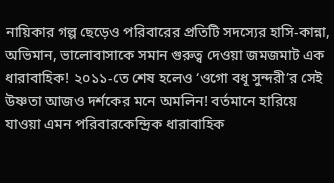নায়িকার গল্প ছেড়েও পরিবারের প্রতিটি সদস্যের হাসি-কান্না, অভিমান, ভালোবাসাকে সমান গুরুত্ব দেওয়া জমজমাট এক ধারাবাহিক! ২০১১-তে শেষ হলেও ‘ওগো বধূ সুন্দরী’র সেই উষ্ণতা আজও দর্শকের মনে অমলিন! বর্তমানে হারিয়ে যাওয়া এমন পরিবারকেন্দ্রিক ধারাবাহিক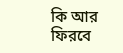কি আর ফিরবে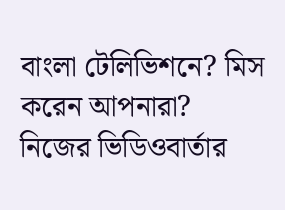বাংলা টেলিভিশনে? মিস করেন আপনারা?
নিজের ভিডিওবার্তার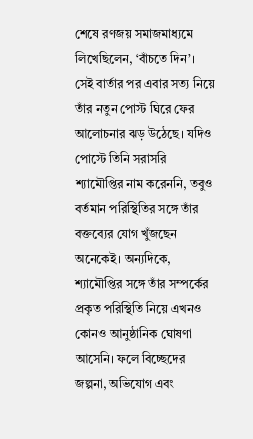শেষে রণজয় সমাজমাধ্যমে লিখেছিলেন, ‘বাঁচতে দিন’। সেই বার্তার পর এবার সত্য নিয়ে তাঁর নতুন পোস্ট ঘিরে ফের আলোচনার ঝড় উঠেছে। যদিও পোস্টে তিনি সরাসরি শ্যামৌপ্তির নাম করেননি, তবুও বর্তমান পরিস্থিতির সঙ্গে তাঁর বক্তব্যের যোগ খুঁজছেন অনেকেই। অন্যদিকে, শ্যামৌপ্তির সঙ্গে তাঁর সম্পর্কের প্রকৃত পরিস্থিতি নিয়ে এখনও কোনও আনুষ্ঠানিক ঘোষণা আসেনি। ফলে বিচ্ছেদের জল্পনা, অভিযোগ এবং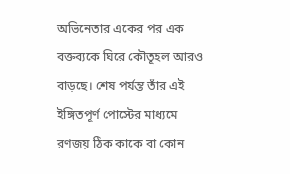অভিনেতার একের পর এক বক্তব্যকে ঘিরে কৌতূহল আরও বাড়ছে। শেষ পর্যন্ত তাঁর এই ইঙ্গিতপূর্ণ পোস্টের মাধ্যমে রণজয় ঠিক কাকে বা কোন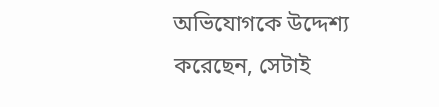অভিযোগকে উদ্দেশ্য করেছেন, সেটাই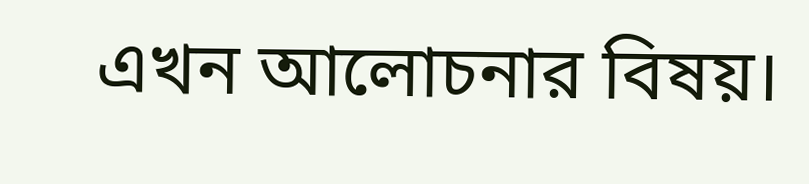এখন আলোচনার বিষয়।